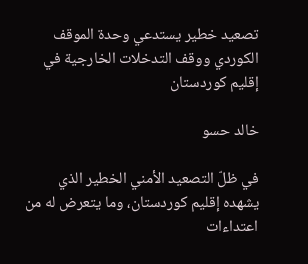تصعيد خطير يستدعي وحدة الموقف الكوردي ووقف التدخلات الخارجية في إقليم كوردستان

خالد حسو

في ظلّ التصعيد الأمني الخطير الذي يشهده إقليم كوردستان، وما يتعرض له من اعتداءات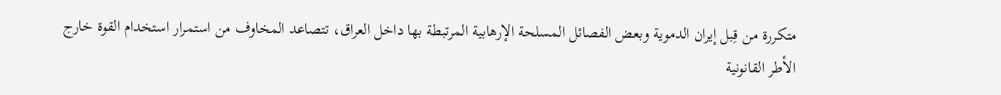متكررة من قِبل إيران الدموية وبعض الفصائل المسلحة الإرهابية المرتبطة بها داخل العراق، تتصاعد المخاوف من استمرار استخدام القوة خارج الأطر القانونية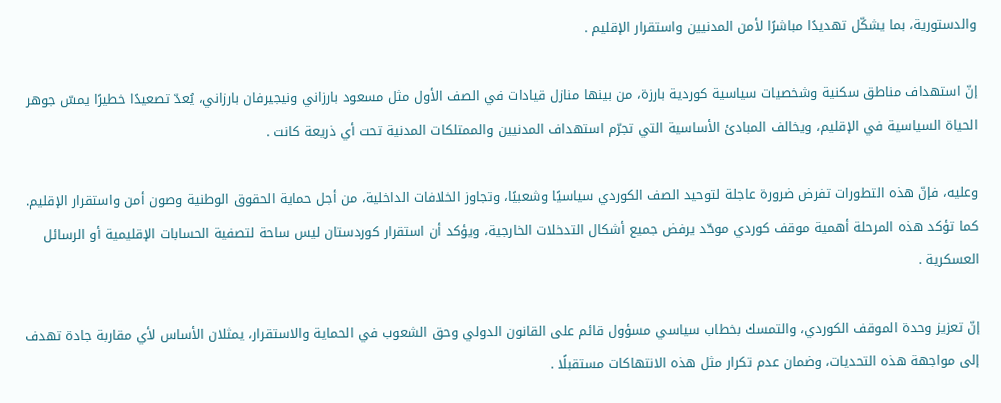والدستورية، بما يشكّل تهديدًا مباشرًا لأمن المدنيين واستقرار الإقليم .

إنّ استهداف مناطق سكنية وشخصيات سياسية كوردية بارزة، من بينها منازل قيادات في الصف الأول مثل مسعود بارزاني ونيجيرفان بارزاني، يُعدّ تصعيدًا خطيرًا يمسّ جوهر الحياة السياسية في الإقليم، ويخالف المبادئ الأساسية التي تجرّم استهداف المدنيين والممتلكات المدنية تحت أي ذريعة كانت .

وعليه، فإنّ هذه التطورات تفرض ضرورة عاجلة لتوحيد الصف الكوردي سياسيًا وشعبيًا، وتجاوز الخلافات الداخلية، من أجل حماية الحقوق الوطنية وصون أمن واستقرار الإقليم. كما تؤكد هذه المرحلة أهمية موقف كوردي موحّد يرفض جميع أشكال التدخلات الخارجية، ويؤكد أن استقرار كوردستان ليس ساحة لتصفية الحسابات الإقليمية أو الرسائل العسكرية .

إنّ تعزيز وحدة الموقف الكوردي، والتمسك بخطاب سياسي مسؤول قائم على القانون الدولي وحق الشعوب في الحماية والاستقرار، يمثلان الأساس لأي مقاربة جادة تهدف إلى مواجهة هذه التحديات، وضمان عدم تكرار مثل هذه الانتهاكات مستقبلًا .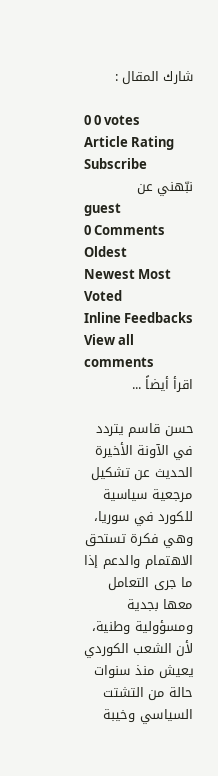شارك المقال :

0 0 votes
Article Rating
Subscribe
نبّهني عن
guest
0 Comments
Oldest
Newest Most Voted
Inline Feedbacks
View all comments
اقرأ أيضاً ...

حسن قاسم يتردد في الآونة الأخيرة الحديث عن تشكيل مرجعية سياسية للكورد في سوريا، وهي فكرة تستحق الاهتمام والدعم إذا ما جرى التعامل معها بجدية ومسؤولية وطنية، لأن الشعب الكوردي يعيش منذ سنوات حالة من التشتت السياسي وخيبة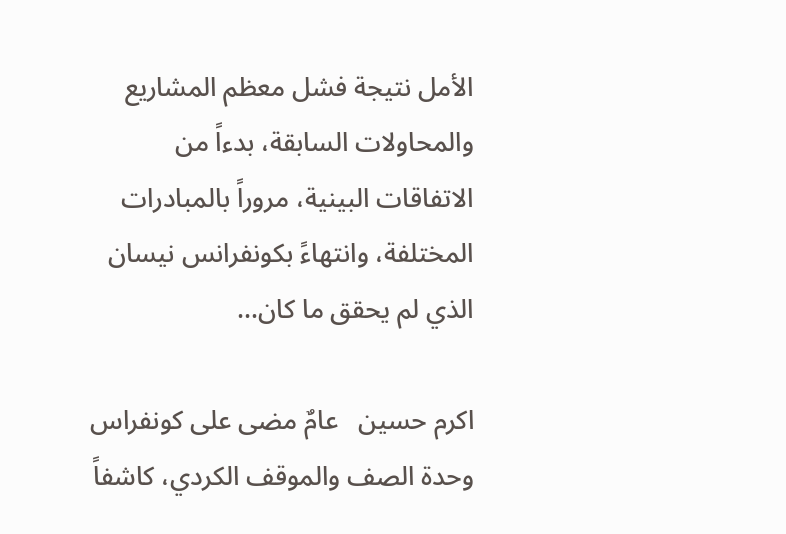الأمل نتيجة فشل معظم المشاريع والمحاولات السابقة، بدءاً من الاتفاقات البينية، مروراً بالمبادرات المختلفة، وانتهاءً بكونفرانس نيسان الذي لم يحقق ما كان…

اكرم حسين   عامٌ مضى على كونفراس وحدة الصف والموقف الكردي، كاشفاً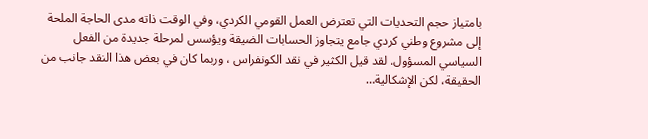بامتياز حجم التحديات التي تعترض العمل القومي الكردي، وفي الوقت ذاته مدى الحاجة الملحة إلى مشروع وطني كردي جامع يتجاوز الحسابات الضيقة ويؤسس لمرحلة جديدة من الفعل السياسي المسؤول. لقد قيل الكثير في نقد الكونفراس ، وربما كان في بعض هذا النقد جانب من الحقيقة، لكن الإشكالية…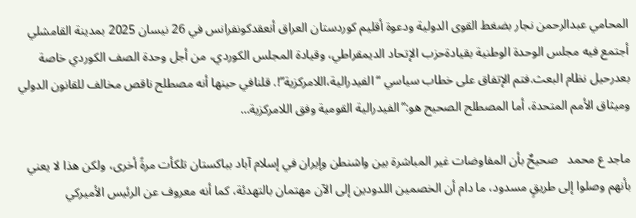المحامي عبدالرحمن نجار بضغط القوى الدولية ودعوة أقليم كوردستان العراق أنعقدكونفرانس في 26 نيسان 2025 بمدينة القامشلي أجتمع فيه مجلس الوحدة الوطنية بقيادةحزب الإتحاد الديمقراطي، وقيادة المجلس الكوردي، من أجل وحدة الصف الكوردي خاصة بعدرحيل نظام البعث.فتم الإتفاق على خطاب سياسي “الفيدرالية،اللامركزية”!. قلنافي حينها أنه مصطلح ناقص مخالف للقانون الدولي وميثاق الأمم المتحدة، أما المصطلح الصحيح هو:”الفيدرالية القومية وفق اللامركزية…

ماجد ع محمد   صحيحٌ بأن المفاوضات غير المباشرة بين واشنطن وإيران في إسلام آباد بباكستان تلكأت مرةً أخرى، ولكن هذا لا يعني بأنهم وصلوا إلى طريقٍ مسدود، ما دام أن الخصمين اللدودين إلى الآن مهتمان بالتهدئة، كما أنه معروف عن الرئيس الأميركي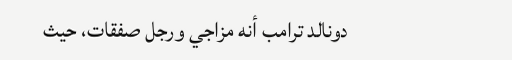دونالد ترامب أنه مزاجي ورجل صفقات، حيث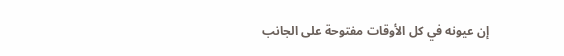إن عيونه في كل الأوقات مفتوحة على الجانب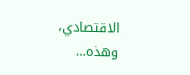الاقتصادي، وهذه…